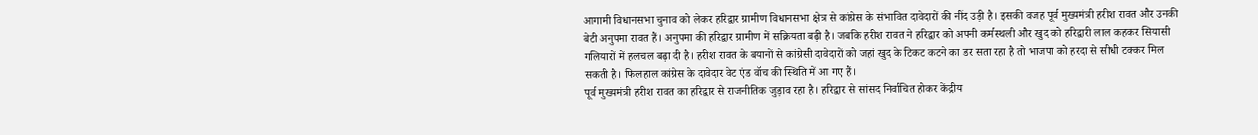आगामी विधानसभा चुनाव को लेकर हरिद्वार ग्रामीण विधानसभा क्षेत्र से कांग्रेस के संभावित दावेदारों की नींद उड़ी है। इसकी वजह पूर्व मुख्यमंत्री हरीश रावत और उनकी बेटी अनुपमा रावत हैं। अनुपमा की हरिद्वार ग्रामीण में सक्रियता बढ़ी है। जबकि हरीश रावत ने हरिद्वार को अपनी कर्मस्थली और खुद को हरिद्वारी लाल कहकर सियासी गलियारों में हलचल बढ़ा दी है। हरीश रावत के बयानों से कांग्रेसी दावेदारों को जहां खुद के टिकट कटने का डर सता रहा है तो भाजपा को हरदा से सीधी टक्कर मिल सकती है। फिलहाल कांग्रेस के दावेदार वेट एंड वॉच की स्थिति में आ गए हैं।
पूर्व मुख्यमंत्री हरीश रावत का हरिद्वार से राजनीतिक जुड़ाव रहा है। हरिद्वार से सांसद निर्वाचित होकर केंद्रीय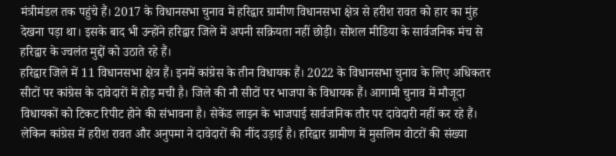मंत्रीमंडल तक पहुंचे हैं। 2017 के विधानसभा चुनाव में हरिद्वार ग्रामीण विधानसभा क्षेत्र से हरीश रावत को हार का मुंह देखना पड़ा था। इसके बाद भी उन्होंने हरिद्वार जिले में अपनी सक्रियता नहीं छोड़ी। सोशल मीडिया के सार्वजनिक मंच से हरिद्वार के ज्वलंत मुद्दों को उठाते रहे हैं।
हरिद्वार जिले में 11 विधानसभा क्षेत्र हैं। इनमें कांग्रेस के तीन विधायक हैं। 2022 के विधानसभा चुनाव के लिए अधिकतर सीटों पर कांग्रेस के दावेदारों में होड़ मची है। जिले की नौ सीटों पर भाजपा के विधायक हैं। आगामी चुनाव में मौजूदा विधायकों को टिकट रिपीट होने की संभावना है। सेकेंड लाइन के भाजपाई सार्वजनिक तौर पर दावेदारी नहीं कर रहे हैं। लेकिन कांग्रेस में हरीश रावत और अनुपमा ने दावेदारों की नींद उड़ाई है। हरिद्वार ग्रामीण में मुसलिम वोटरों की संख्या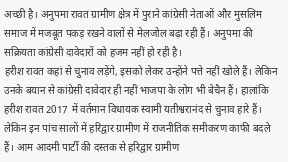अच्छी है। अनुपमा रावत ग्रामीण क्षेत्र में पुराने कांग्रेसी नेताओं और मुसलिम समाज में मजबूत पकड़ रखने वालों से मेलजोल बढ़ा रही हैं। अनुपमा की सक्रियता कांग्रेसी दावेदारों को हजम नहीं हो रही है।
हरीश रावत कहां से चुनाव लड़ेंगे, इसको लेकर उन्होंने पत्ते नहीं खोले हैं। लेकिन उनके बयान से कांग्रेसी दावेदार ही नहीं भाजपा के लोग भी बेचैन हैं। हालांकि हरीश रावत 2017 में वर्तमान विधायक स्वामी यतीश्वरानंद से चुनाव हारे हैं। लेकिन इन पांच सालों में हरिद्वार ग्रामीण में राजनीतिक समीकरण काफी बदले हैं। आम आदमी पार्टी की दस्तक से हरिद्वार ग्रामीण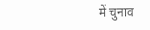में चुनाव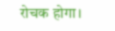रोचक होगा।